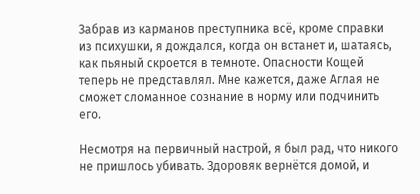Забрав из карманов преступника всё, кроме справки из психушки, я дождался, когда он встанет и, шатаясь, как пьяный скроется в темноте. Опасности Кощей теперь не представлял. Мне кажется, даже Аглая не сможет сломанное сознание в норму или подчинить его.

Несмотря на первичный настрой, я был рад, что никого не пришлось убивать. Здоровяк вернётся домой, и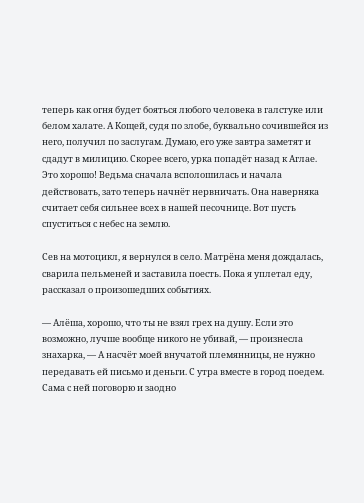теперь как огня будет бояться любого человека в галстуке или белом халате. А Кощей, судя по злобе, буквально сочившейся из него, получил по заслугам. Думаю, его уже завтра заметят и сдадут в милицию. Скорее всего, урка попадёт назад к Аглае. Это хорошо! Ведьма сначала всполошилась и начала действовать, зато теперь начнёт нервничать. Она наверняка считает себя сильнее всех в нашей песочнице. Вот пусть спуститься с небес на землю.

Сев на мотоцикл, я вернулся в село. Матрёна меня дождалась, сварила пельменей и заставила поесть. Пока я уплетал еду, рассказал о произошедших событиях.

— Алёша, хорошо, что ты не взял грех на душу. Если это возможно, лучше вообще никого не убивай, — произнесла знахарка, — А насчёт моей внучатой племянницы, не нужно передавать ей письмо и деньги. С утра вместе в город поедем. Сама с ней поговорю и заодно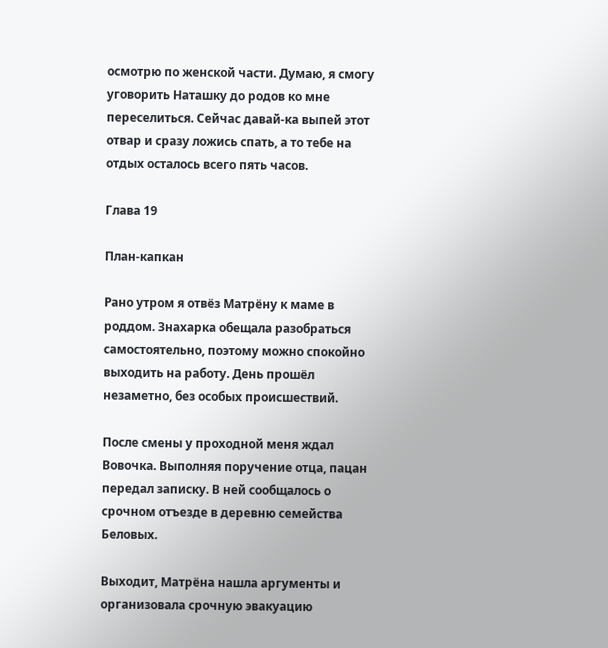осмотрю по женской части. Думаю, я смогу уговорить Наташку до родов ко мне переселиться. Сейчас давай-ка выпей этот отвар и сразу ложись спать, а то тебе на отдых осталось всего пять часов.

Глава 19

План-капкан

Рано утром я отвёз Матрёну к маме в роддом. Знахарка обещала разобраться самостоятельно, поэтому можно спокойно выходить на работу. День прошёл незаметно, без особых происшествий.

После смены у проходной меня ждал Вовочка. Выполняя поручение отца, пацан передал записку. В ней сообщалось о срочном отъезде в деревню семейства Беловых.

Выходит, Матрёна нашла аргументы и организовала срочную эвакуацию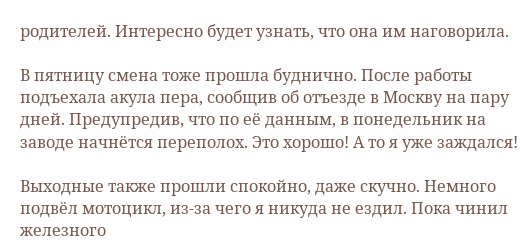родителей. Интересно будет узнать, что она им наговорила.

В пятницу смена тоже прошла буднично. После работы подъехала акула пера, сообщив об отъезде в Москву на пару дней. Предупредив, что по её данным, в понедельник на заводе начнётся переполох. Это хорошо! А то я уже заждался!

Выходные также прошли спокойно, даже скучно. Немного подвёл мотоцикл, из-за чего я никуда не ездил. Пока чинил железного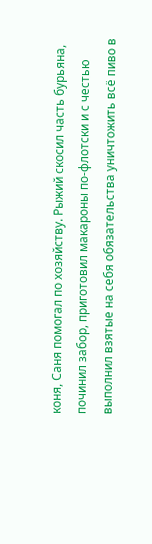коня, Саня помогал по хозяйству. Рыжий скосил часть бурьяна, починил забор, приготовил макароны по-флотски и с честью выполнил взятые на себя обязательства уничтожить всё пиво в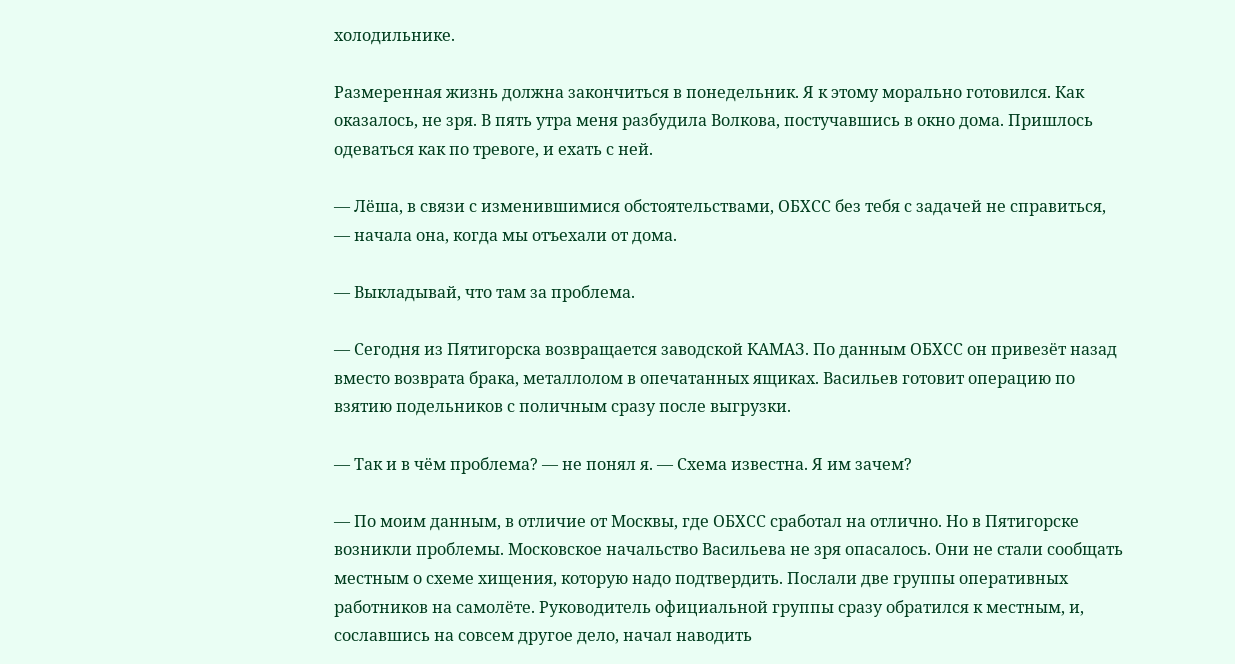холодильнике.

Размеренная жизнь должна закончиться в понедельник. Я к этому морально готовился. Как оказалось, не зря. В пять утра меня разбудила Волкова, постучавшись в окно дома. Пришлось одеваться как по тревоге, и ехать с ней.

— Лёша, в связи с изменившимися обстоятельствами, ОБХСС без тебя с задачей не справиться, — начала она, когда мы отъехали от дома.

— Выкладывай, что там за проблема.

— Сегодня из Пятигорска возвращается заводской КАМАЗ. По данным ОБХСС он привезёт назад вместо возврата брака, металлолом в опечатанных ящиках. Васильев готовит операцию по взятию подельников с поличным сразу после выгрузки.

— Так и в чём проблема? — не понял я. — Схема известна. Я им зачем?

— По моим данным, в отличие от Москвы, где ОБХСС сработал на отлично. Но в Пятигорске возникли проблемы. Московское начальство Васильева не зря опасалось. Они не стали сообщать местным о схеме хищения, которую надо подтвердить. Послали две группы оперативных работников на самолёте. Руководитель официальной группы сразу обратился к местным, и, сославшись на совсем другое дело, начал наводить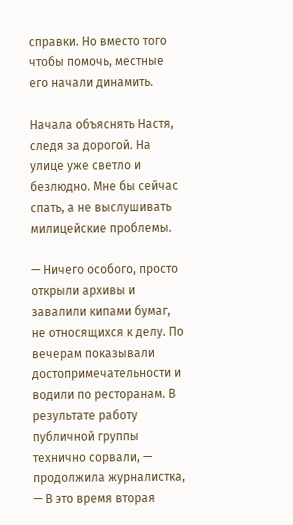справки. Но вместо того чтобы помочь, местные его начали динамить.

Начала объяснять Настя, следя за дорогой. На улице уже светло и безлюдно. Мне бы сейчас спать, а не выслушивать милицейские проблемы.

— Ничего особого, просто открыли архивы и завалили кипами бумаг, не относящихся к делу. По вечерам показывали достопримечательности и водили по ресторанам. В результате работу публичной группы технично сорвали, — продолжила журналистка, — В это время вторая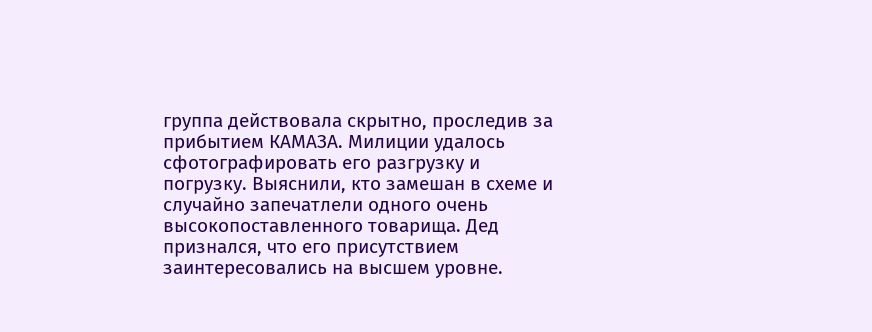группа действовала скрытно, проследив за прибытием КАМАЗА. Милиции удалось сфотографировать его разгрузку и погрузку. Выяснили, кто замешан в схеме и случайно запечатлели одного очень высокопоставленного товарища. Дед признался, что его присутствием заинтересовались на высшем уровне.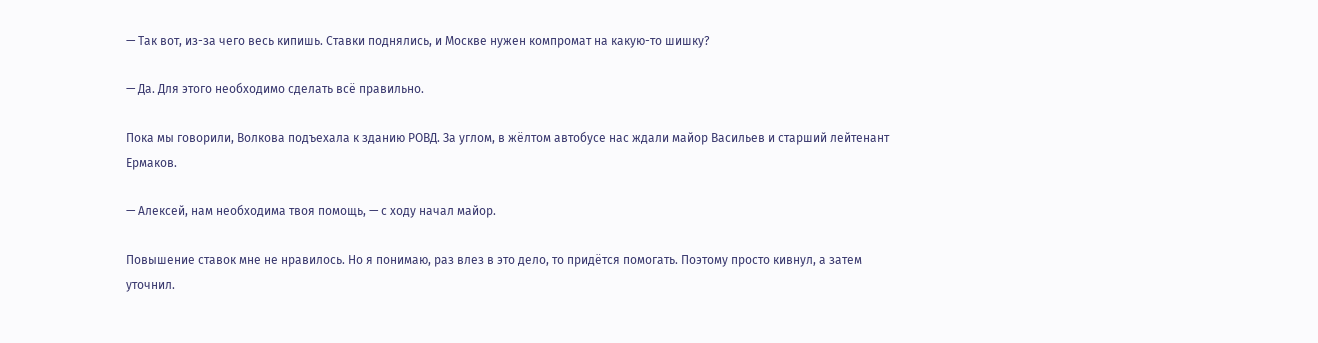— Так вот, из-за чего весь кипишь. Ставки поднялись, и Москве нужен компромат на какую-то шишку?

— Да. Для этого необходимо сделать всё правильно.

Пока мы говорили, Волкова подъехала к зданию РОВД. За углом, в жёлтом автобусе нас ждали майор Васильев и старший лейтенант Ермаков.

— Алексей, нам необходима твоя помощь, — с ходу начал майор.

Повышение ставок мне не нравилось. Но я понимаю, раз влез в это дело, то придётся помогать. Поэтому просто кивнул, а затем уточнил.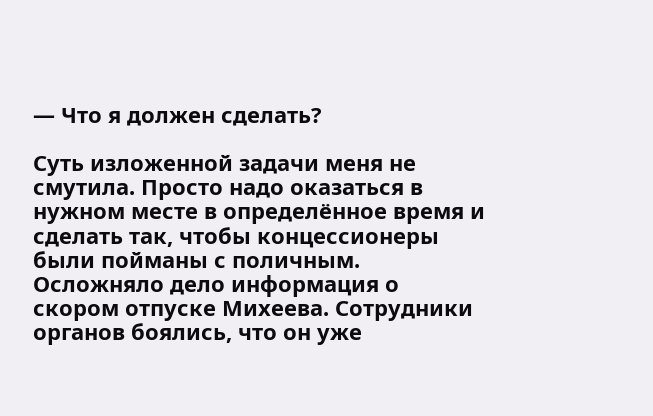— Что я должен сделать?

Суть изложенной задачи меня не смутила. Просто надо оказаться в нужном месте в определённое время и сделать так, чтобы концессионеры были пойманы с поличным. Осложняло дело информация о скором отпуске Михеева. Сотрудники органов боялись, что он уже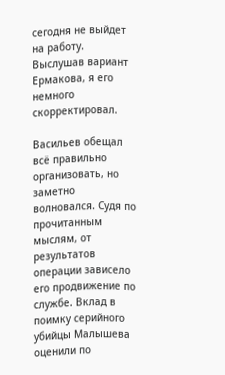сегодня не выйдет на работу. Выслушав вариант Ермакова, я его немного скорректировал.

Васильев обещал всё правильно организовать, но заметно волновался. Судя по прочитанным мыслям, от результатов операции зависело его продвижение по службе. Вклад в поимку серийного убийцы Малышева оценили по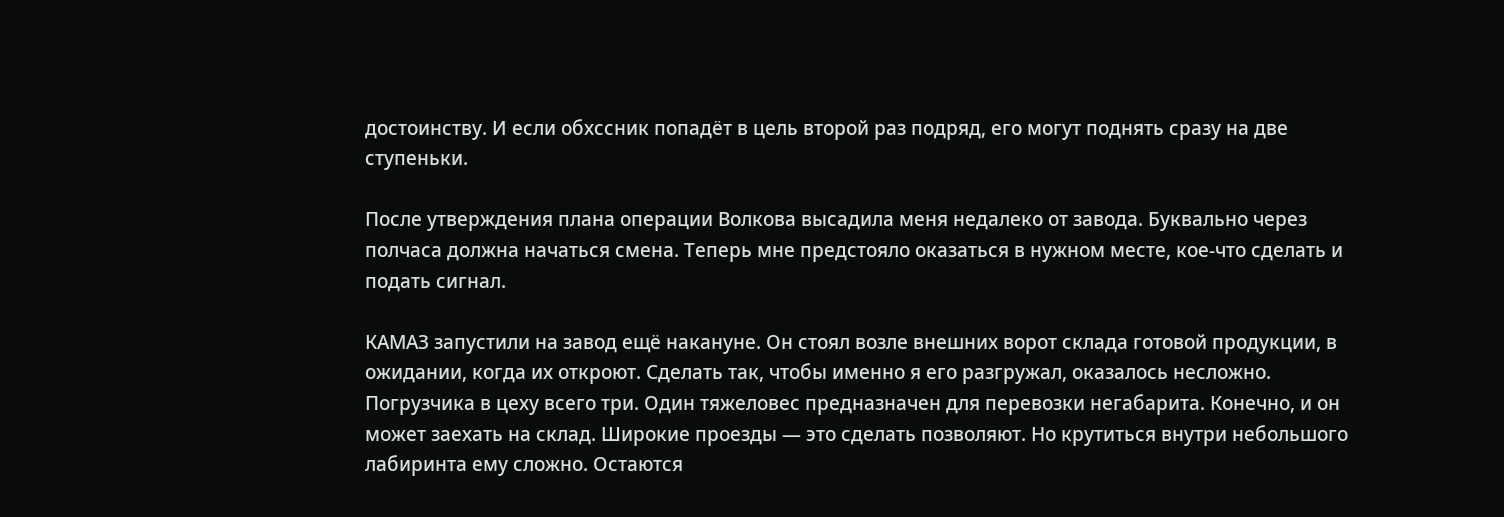достоинству. И если обхссник попадёт в цель второй раз подряд, его могут поднять сразу на две ступеньки.

После утверждения плана операции Волкова высадила меня недалеко от завода. Буквально через полчаса должна начаться смена. Теперь мне предстояло оказаться в нужном месте, кое-что сделать и подать сигнал.

КАМАЗ запустили на завод ещё накануне. Он стоял возле внешних ворот склада готовой продукции, в ожидании, когда их откроют. Сделать так, чтобы именно я его разгружал, оказалось несложно. Погрузчика в цеху всего три. Один тяжеловес предназначен для перевозки негабарита. Конечно, и он может заехать на склад. Широкие проезды — это сделать позволяют. Но крутиться внутри небольшого лабиринта ему сложно. Остаются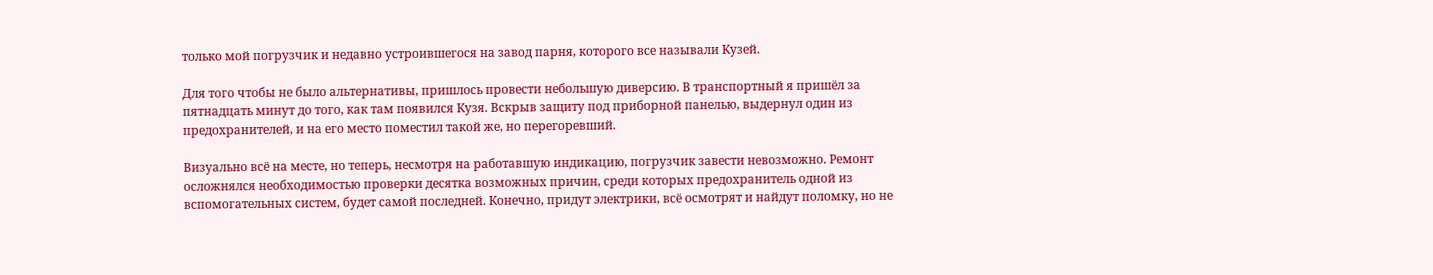только мой погрузчик и недавно устроившегося на завод парня, которого все называли Кузей.

Для того чтобы не было альтернативы, пришлось провести небольшую диверсию. В транспортный я пришёл за пятнадцать минут до того, как там появился Кузя. Вскрыв защиту под приборной панелью, выдернул один из предохранителей, и на его место поместил такой же, но перегоревший.

Визуально всё на месте, но теперь, несмотря на работавшую индикацию, погрузчик завести невозможно. Ремонт осложнялся необходимостью проверки десятка возможных причин, среди которых предохранитель одной из вспомогательных систем, будет самой последней. Конечно, придут электрики, всё осмотрят и найдут поломку, но не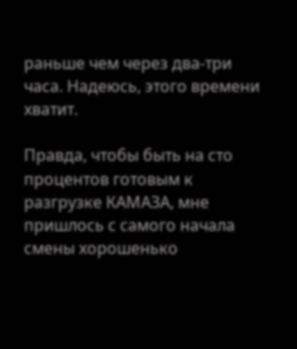раньше чем через два-три часа. Надеюсь, этого времени хватит.

Правда, чтобы быть на сто процентов готовым к разгрузке КАМАЗА, мне пришлось с самого начала смены хорошенько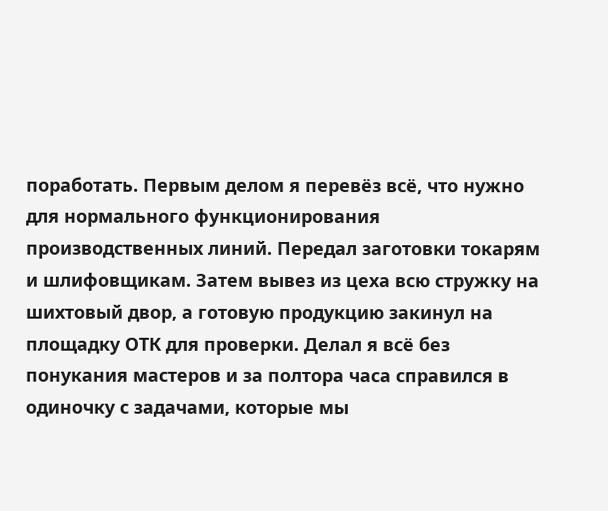поработать. Первым делом я перевёз всё, что нужно для нормального функционирования производственных линий. Передал заготовки токарям и шлифовщикам. Затем вывез из цеха всю стружку на шихтовый двор, а готовую продукцию закинул на площадку ОТК для проверки. Делал я всё без понукания мастеров и за полтора часа справился в одиночку с задачами, которые мы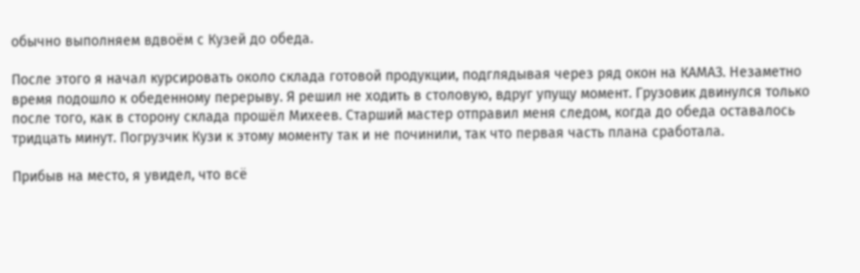обычно выполняем вдвоём с Кузей до обеда.

После этого я начал курсировать около склада готовой продукции, подглядывая через ряд окон на КАМАЗ. Незаметно время подошло к обеденному перерыву. Я решил не ходить в столовую, вдруг упущу момент. Грузовик двинулся только после того, как в сторону склада прошёл Михеев. Старший мастер отправил меня следом, когда до обеда оставалось тридцать минут. Погрузчик Кузи к этому моменту так и не починили, так что первая часть плана сработала.

Прибыв на место, я увидел, что всё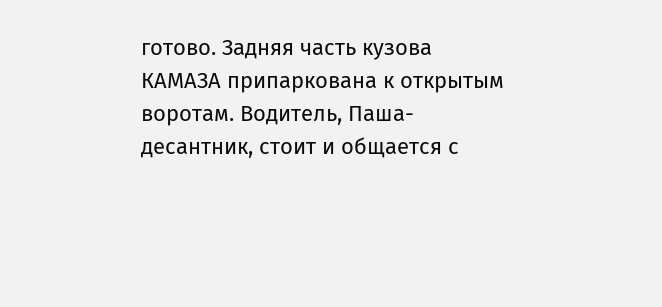готово. Задняя часть кузова КАМАЗА припаркована к открытым воротам. Водитель, Паша-десантник, стоит и общается с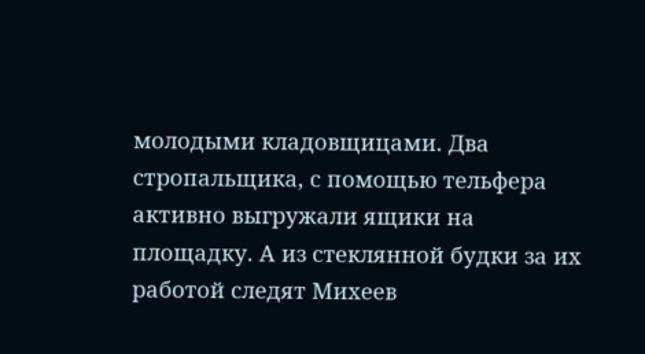молодыми кладовщицами. Два стропальщика, с помощью тельфера активно выгружали ящики на площадку. А из стеклянной будки за их работой следят Михеев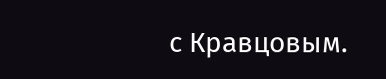с Кравцовым.